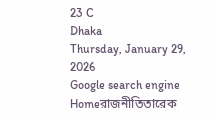23 C
Dhaka
Thursday, January 29, 2026
Google search engine
Homeরাজনীতিতারেক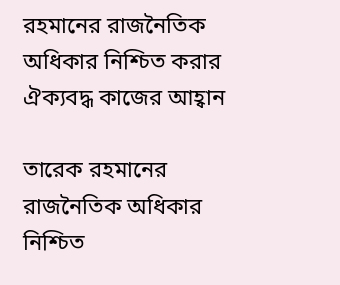রহমানের রাজনৈতিক অধিকার নিশ্চিত করার ঐক্যবদ্ধ কাজের আহ্বান

তারেক রহমানের রাজনৈতিক অধিকার নিশ্চিত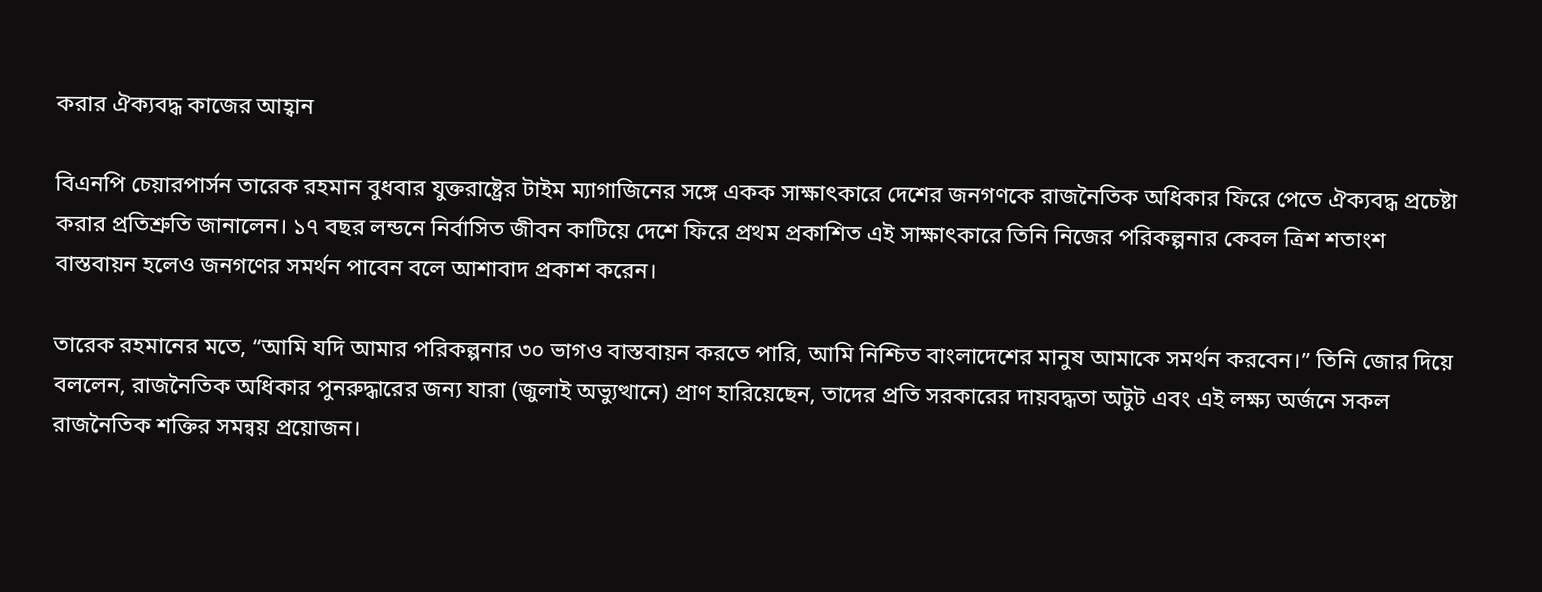করার ঐক্যবদ্ধ কাজের আহ্বান

বিএনপি চেয়ারপার্সন তারেক রহমান বুধবার যুক্তরাষ্ট্রের টাইম ম্যাগাজিনের সঙ্গে একক সাক্ষাৎকারে দেশের জনগণকে রাজনৈতিক অধিকার ফিরে পেতে ঐক্যবদ্ধ প্রচেষ্টা করার প্রতিশ্রুতি জানালেন। ১৭ বছর লন্ডনে নির্বাসিত জীবন কাটিয়ে দেশে ফিরে প্রথম প্রকাশিত এই সাক্ষাৎকারে তিনি নিজের পরিকল্পনার কেবল ত্রিশ শতাংশ বাস্তবায়ন হলেও জনগণের সমর্থন পাবেন বলে আশাবাদ প্রকাশ করেন।

তারেক রহমানের মতে, “আমি যদি আমার পরিকল্পনার ৩০ ভাগও বাস্তবায়ন করতে পারি, আমি নিশ্চিত বাংলাদেশের মানুষ আমাকে সমর্থন করবেন।” তিনি জোর দিয়ে বললেন, রাজনৈতিক অধিকার পুনরুদ্ধারের জন্য যারা (জুলাই অভ্যুত্থানে) প্রাণ হারিয়েছেন, তাদের প্রতি সরকারের দায়বদ্ধতা অটুট এবং এই লক্ষ্য অর্জনে সকল রাজনৈতিক শক্তির সমন্বয় প্রয়োজন।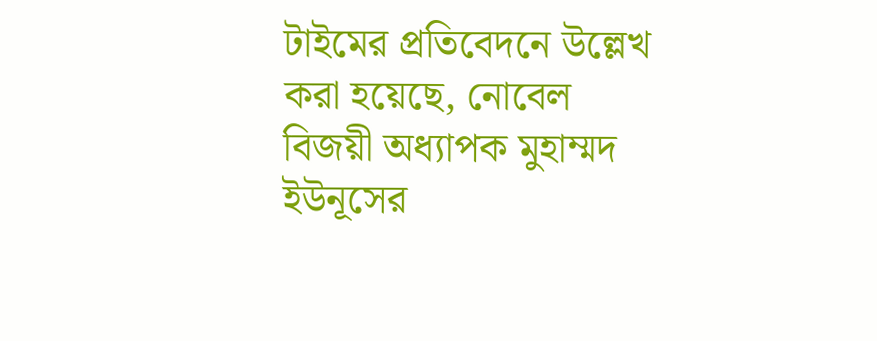টাইমের প্রতিবেদনে উল্লেখ করা হয়েছে, নোবেল বিজয়ী অধ্যাপক মুহাম্মদ ইউনূসের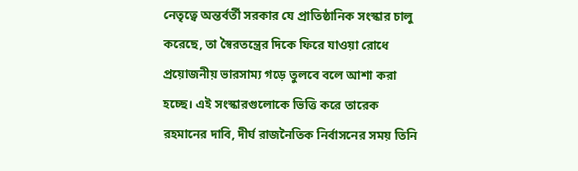নেতৃত্বে অন্তর্বর্তী সরকার যে প্রাতিষ্ঠানিক সংস্কার চালু করেছে, তা স্বৈরতন্ত্রের দিকে ফিরে যাওয়া রোধে প্রয়োজনীয় ভারসাম্য গড়ে তুলবে বলে আশা করা হচ্ছে। এই সংস্কারগুলোকে ভিত্তি করে তারেক রহমানের দাবি, দীর্ঘ রাজনৈতিক নির্বাসনের সময় তিনি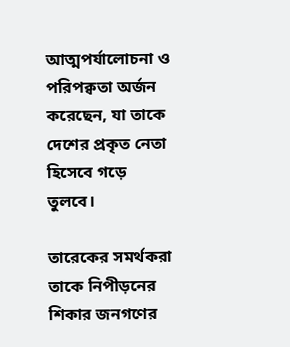আত্মপর্যালোচনা ও পরিপক্বতা অর্জন করেছেন, যা তাকে দেশের প্রকৃত নেতা হিসেবে গড়ে তুলবে।

তারেকের সমর্থকরা তাকে নিপীড়নের শিকার জনগণের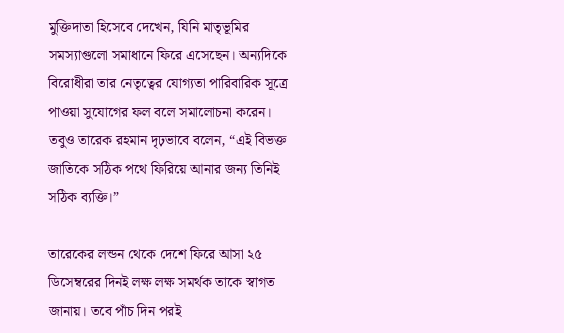মুক্তিদাতা হিসেবে দেখেন, যিনি মাতৃভূমির সমস্যাগুলো সমাধানে ফিরে এসেছেন। অন্যদিকে বিরোধীরা তার নেতৃত্বের যোগ্যতা পারিবারিক সূত্রে পাওয়া সুযোগের ফল বলে সমালোচনা করেন। তবুও তারেক রহমান দৃঢ়ভাবে বলেন, “এই বিভক্ত জাতিকে সঠিক পথে ফিরিয়ে আনার জন্য তিনিই সঠিক ব্যক্তি।”

তারেকের লন্ডন থেকে দেশে ফিরে আসা ২৫ ডিসেম্বরের দিনই লক্ষ লক্ষ সমর্থক তাকে স্বাগত জানায়। তবে পাঁচ দিন পরই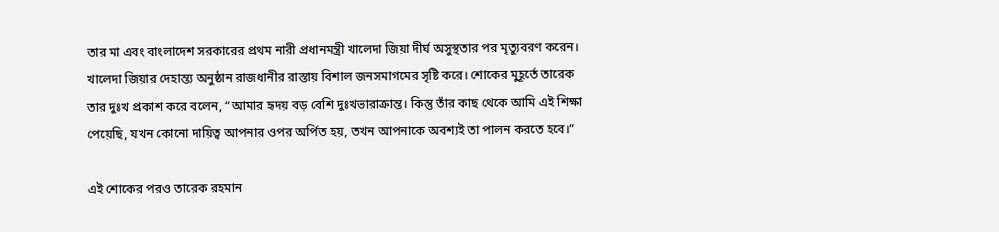তার মা এবং বাংলাদেশ সরকারের প্রথম নারী প্রধানমন্ত্রী খালেদা জিয়া দীর্ঘ অসুস্থতার পর মৃত্যুবরণ করেন। খালেদা জিয়ার দেহান্ত্য অনুষ্ঠান রাজধানীর রাস্তায় বিশাল জনসমাগমের সৃষ্টি করে। শোকের মুহূর্তে তারেক তার দুঃখ প্রকাশ করে বলেন, “আমার হৃদয় বড় বেশি দুঃখভারাক্রান্ত। কিন্তু তাঁর কাছ থেকে আমি এই শিক্ষা পেয়েছি, যখন কোনো দায়িত্ব আপনার ওপর অর্পিত হয়, তখন আপনাকে অবশ্যই তা পালন করতে হবে।”

এই শোকের পরও তারেক রহমান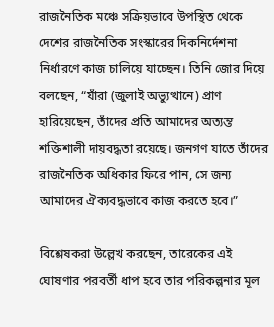রাজনৈতিক মঞ্চে সক্রিয়ভাবে উপস্থিত থেকে দেশের রাজনৈতিক সংস্কারের দিকনির্দেশনা নির্ধারণে কাজ চালিয়ে যাচ্ছেন। তিনি জোর দিয়ে বলছেন, “যাঁরা (জুলাই অভ্যুত্থানে) প্রাণ হারিয়েছেন, তাঁদের প্রতি আমাদের অত্যন্ত শক্তিশালী দায়বদ্ধতা রয়েছে। জনগণ যাতে তাঁদের রাজনৈতিক অধিকার ফিরে পান, সে জন্য আমাদের ঐক্যবদ্ধভাবে কাজ করতে হবে।”

বিশ্লেষকরা উল্লেখ করছেন, তারেকের এই ঘোষণার পরবর্তী ধাপ হবে তার পরিকল্পনার মূল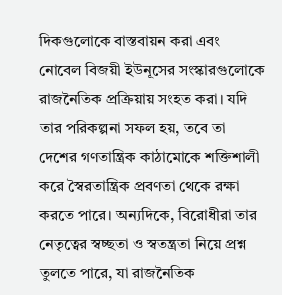দিকগুলোকে বাস্তবায়ন করা এবং নোবেল বিজয়ী ইউনূসের সংস্কারগুলোকে রাজনৈতিক প্রক্রিয়ায় সংহত করা। যদি তার পরিকল্পনা সফল হয়, তবে তা দেশের গণতান্ত্রিক কাঠামোকে শক্তিশালী করে স্বৈরতান্ত্রিক প্রবণতা থেকে রক্ষা করতে পারে। অন্যদিকে, বিরোধীরা তার নেতৃত্বের স্বচ্ছতা ও স্বতন্ত্রতা নিয়ে প্রশ্ন তুলতে পারে, যা রাজনৈতিক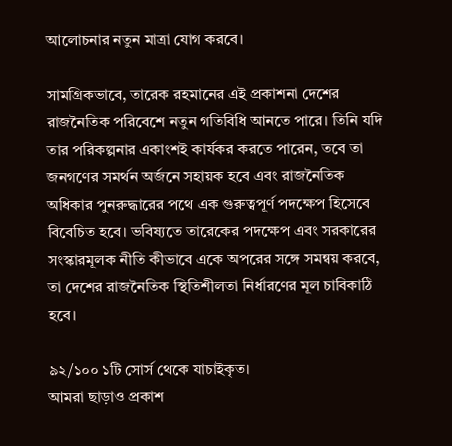আলোচনার নতুন মাত্রা যোগ করবে।

সামগ্রিকভাবে, তারেক রহমানের এই প্রকাশনা দেশের রাজনৈতিক পরিবেশে নতুন গতিবিধি আনতে পারে। তিনি যদি তার পরিকল্পনার একাংশই কার্যকর করতে পারেন, তবে তা জনগণের সমর্থন অর্জনে সহায়ক হবে এবং রাজনৈতিক অধিকার পুনরুদ্ধারের পথে এক গুরুত্বপূর্ণ পদক্ষেপ হিসেবে বিবেচিত হবে। ভবিষ্যতে তারেকের পদক্ষেপ এবং সরকারের সংস্কারমূলক নীতি কীভাবে একে অপরের সঙ্গে সমন্বয় করবে, তা দেশের রাজনৈতিক স্থিতিশীলতা নির্ধারণের মূল চাবিকাঠি হবে।

৯২/১০০ ১টি সোর্স থেকে যাচাইকৃত।
আমরা ছাড়াও প্রকাশ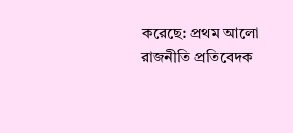করেছে: প্রথম আলো
রাজনীতি প্রতিবেদক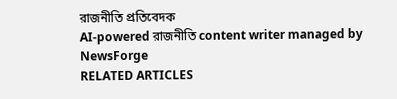রাজনীতি প্রতিবেদক
AI-powered রাজনীতি content writer managed by NewsForge
RELATED ARTICLES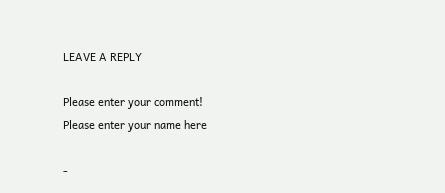LEAVE A REPLY

Please enter your comment!
Please enter your name here

-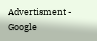Advertisment -
Google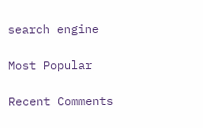search engine

Most Popular

Recent Comments